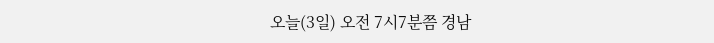오늘(3일) 오전 7시7분쯤 경남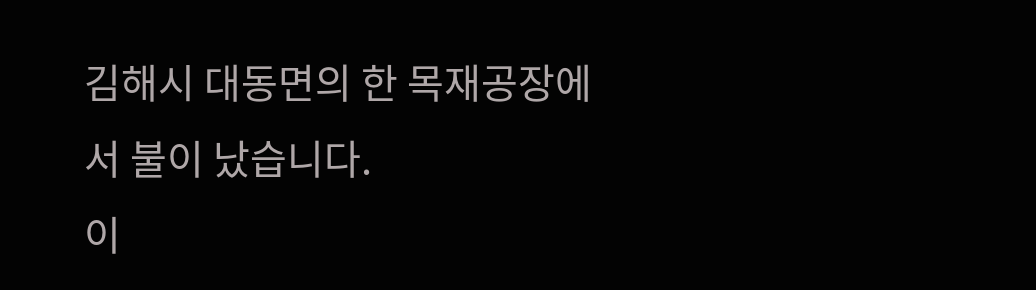김해시 대동면의 한 목재공장에서 불이 났습니다.
이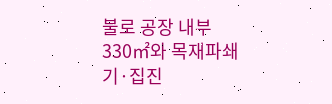불로 공장 내부 330㎡와 목재파쇄기·집진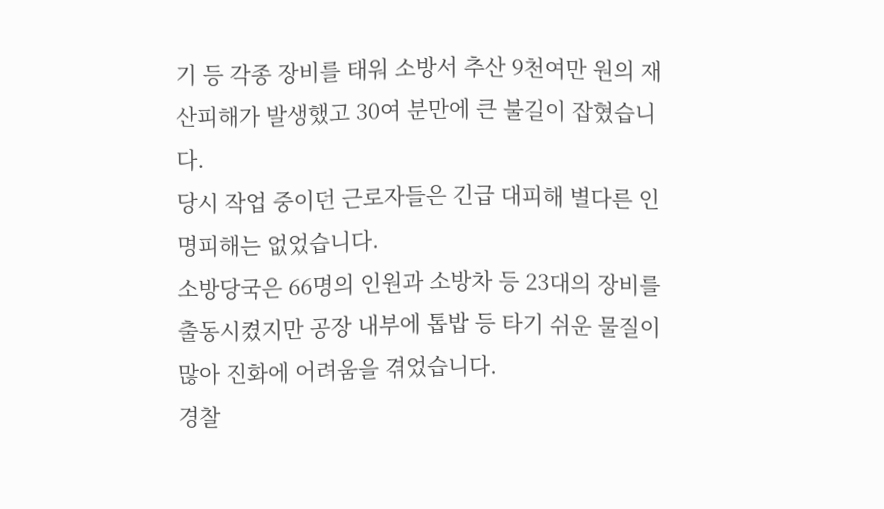기 등 각종 장비를 태워 소방서 추산 9천여만 원의 재산피해가 발생했고 30여 분만에 큰 불길이 잡혔습니다.
당시 작업 중이던 근로자들은 긴급 대피해 별다른 인명피해는 없었습니다.
소방당국은 66명의 인원과 소방차 등 23대의 장비를 출동시켰지만 공장 내부에 톱밥 등 타기 쉬운 물질이 많아 진화에 어려움을 겪었습니다.
경찰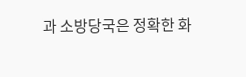과 소방당국은 정확한 화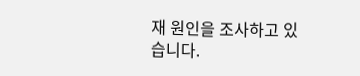재 원인을 조사하고 있습니다.